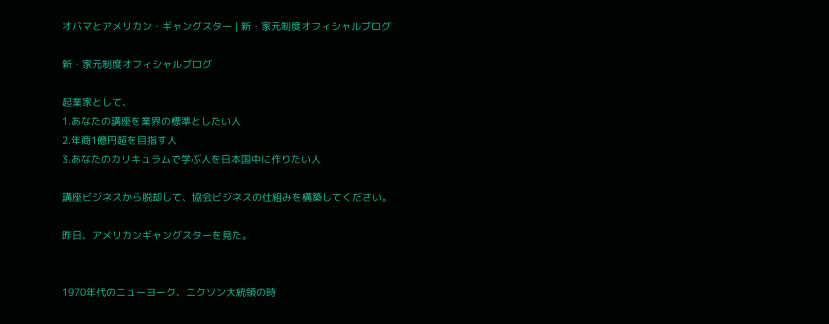オバマとアメリカン・ギャングスター | 新・家元制度オフィシャルブログ

新・家元制度オフィシャルブログ

起業家として、
1.あなたの講座を業界の標準としたい人
2.年商1億円超を目指す人
3.あなたのカリキュラムで学ぶ人を日本国中に作りたい人

講座ビジネスから脱却して、協会ビジネスの仕組みを構築してください。

昨日、アメリカンギャングスターを見た。


1970年代のニューヨーク、ニクソン大統領の時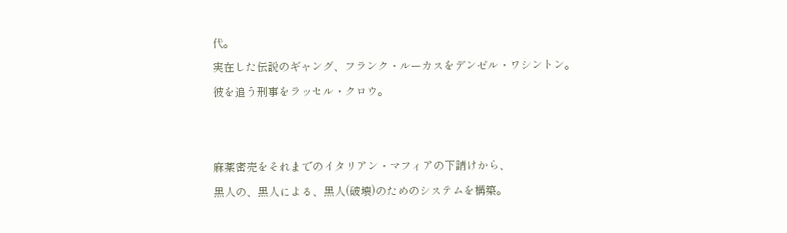代。
実在した伝説のギャング、フランク・ルーカスをデンゼル・ワシントン。
彼を追う刑事をラッセル・クロウ。


麻薬密売をそれまでのイタリアン・マフィアの下請けから、
黒人の、黒人による、黒人(破壊)のためのシステムを構築。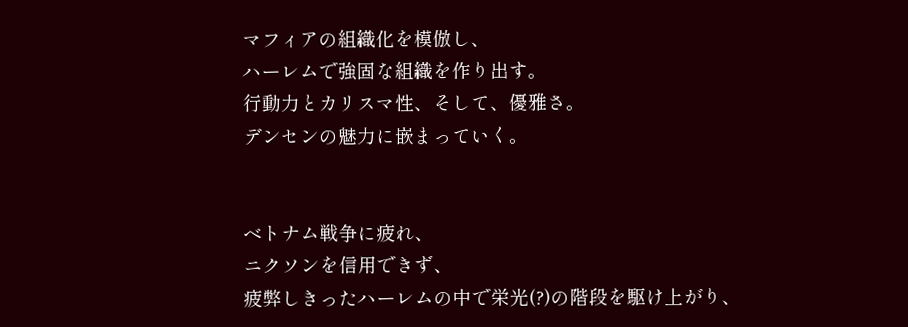マフィアの組織化を模倣し、
ハーレムで強固な組織を作り出す。
行動力とカリスマ性、そして、優雅さ。
デンセンの魅力に嵌まっていく。


ベトナム戦争に疲れ、
ニクソンを信用できず、
疲弊しきったハーレムの中で栄光(?)の階段を駆け上がり、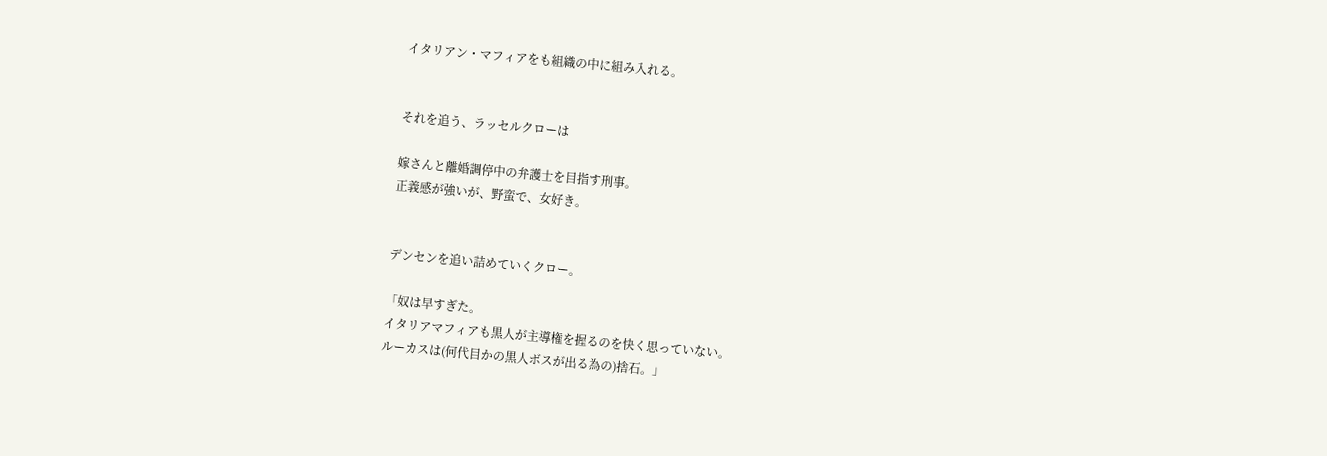イタリアン・マフィアをも組織の中に組み入れる。


それを追う、ラッセルクローは

嫁さんと離婚調停中の弁護士を目指す刑事。
正義感が強いが、野蛮で、女好き。


デンセンを追い詰めていくクロー。

「奴は早すぎた。
イタリアマフィアも黒人が主導権を握るのを快く思っていない。
ルーカスは(何代目かの黒人ボスが出る為の)捨石。」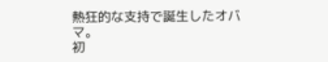熱狂的な支持で誕生したオバマ。
初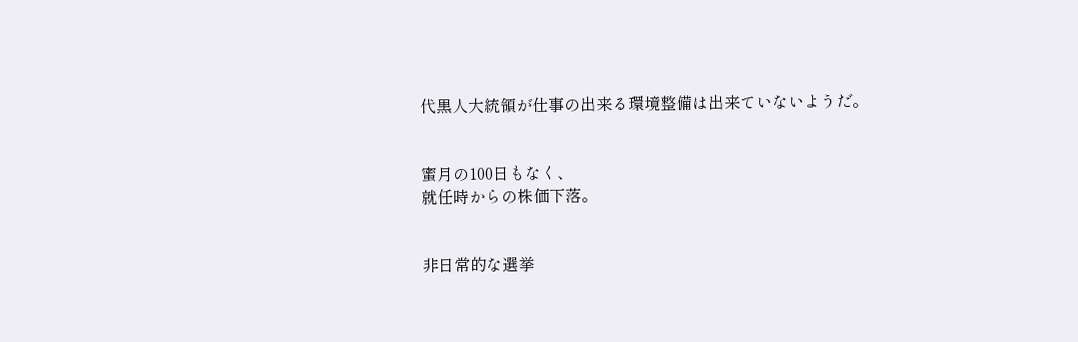代黒人大統領が仕事の出来る環境整備は出来ていないようだ。


蜜月の100日もなく、
就任時からの株価下落。


非日常的な選挙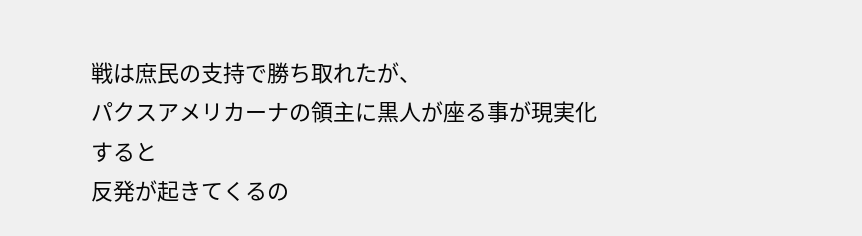戦は庶民の支持で勝ち取れたが、
パクスアメリカーナの領主に黒人が座る事が現実化すると
反発が起きてくるの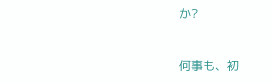か?


何事も、初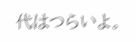代はつらいよ。